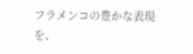フラメンコの豊かな表現を、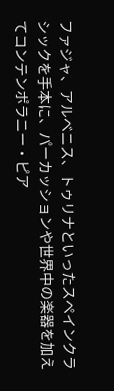ファジャ、アルベニス、トゥリナといったスペインクラシックを手本に、パーカッションや世界中の楽器を加えてコンテンポラニー・ピア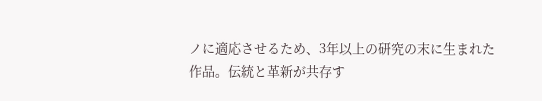ノに適応させるため、3年以上の研究の末に生まれた作品。伝統と革新が共存す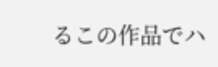るこの作品でハ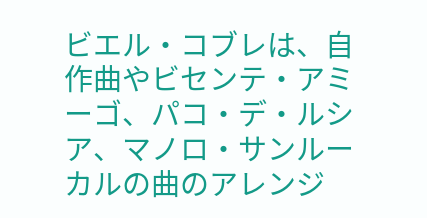ビエル・コブレは、自作曲やビセンテ・アミーゴ、パコ・デ・ルシア、マノロ・サンルーカルの曲のアレンジ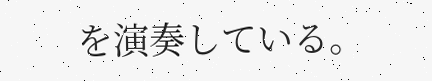を演奏している。